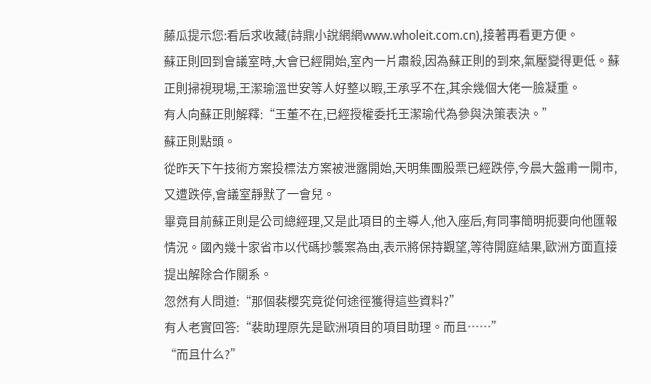藤瓜提示您:看后求收藏(詩鼎小說網網www.wholeit.com.cn),接著再看更方便。
蘇正則回到會議室時,大會已經開始,室內一片肅殺,因為蘇正則的到來,氣壓變得更低。蘇正則掃視現場,王潔瑜溫世安等人好整以暇,王承孚不在,其余幾個大佬一臉凝重。
有人向蘇正則解釋:“王董不在,已經授權委托王潔瑜代為參與決策表決。”
蘇正則點頭。
從昨天下午技術方案投標法方案被泄露開始,天明集團股票已經跌停,今晨大盤甫一開市,又遭跌停,會議室靜默了一會兒。
畢竟目前蘇正則是公司總經理,又是此項目的主導人,他入座后,有同事簡明扼要向他匯報情況。國內幾十家省市以代碼抄襲案為由,表示將保持觀望,等待開庭結果,歐洲方面直接提出解除合作關系。
忽然有人問道:“那個裴櫻究竟從何途徑獲得這些資料?”
有人老實回答:“裴助理原先是歐洲項目的項目助理。而且……”
“而且什么?”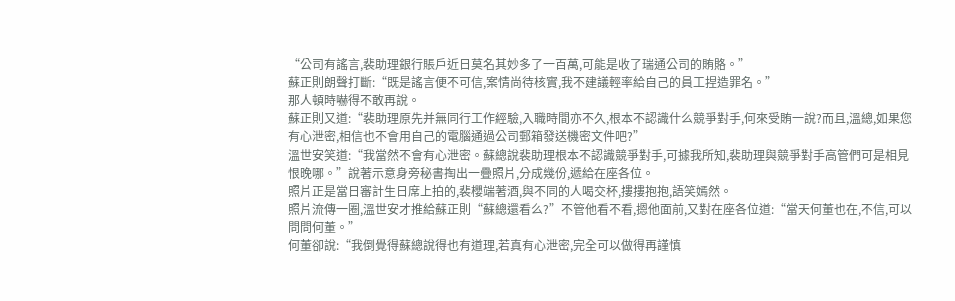“公司有謠言,裴助理銀行賬戶近日莫名其妙多了一百萬,可能是收了瑞通公司的賄賂。”
蘇正則朗聲打斷:“既是謠言便不可信,案情尚待核實,我不建議輕率給自己的員工捏造罪名。”
那人頓時嚇得不敢再說。
蘇正則又道:“裴助理原先并無同行工作經驗,入職時間亦不久,根本不認識什么競爭對手,何來受賄一說?而且,溫總,如果您有心泄密,相信也不會用自己的電腦通過公司郵箱發送機密文件吧?”
溫世安笑道:“我當然不會有心泄密。蘇總說裴助理根本不認識競爭對手,可據我所知,裴助理與競爭對手高管們可是相見恨晚哪。”說著示意身旁秘書掏出一疊照片,分成幾份,遞給在座各位。
照片正是當日審計生日席上拍的,裴櫻端著酒,與不同的人喝交杯,摟摟抱抱,語笑嫣然。
照片流傳一圈,溫世安才推給蘇正則“蘇總還看么?”不管他看不看,摁他面前,又對在座各位道:“當天何董也在,不信,可以問問何董。”
何董卻說:“我倒覺得蘇總說得也有道理,若真有心泄密,完全可以做得再謹慎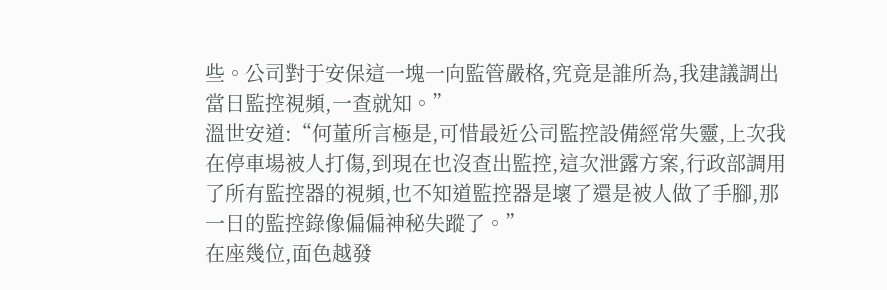些。公司對于安保這一塊一向監管嚴格,究竟是誰所為,我建議調出當日監控視頻,一查就知。”
溫世安道:“何董所言極是,可惜最近公司監控設備經常失靈,上次我在停車場被人打傷,到現在也沒查出監控,這次泄露方案,行政部調用了所有監控器的視頻,也不知道監控器是壞了還是被人做了手腳,那一日的監控錄像偏偏神秘失蹤了。”
在座幾位,面色越發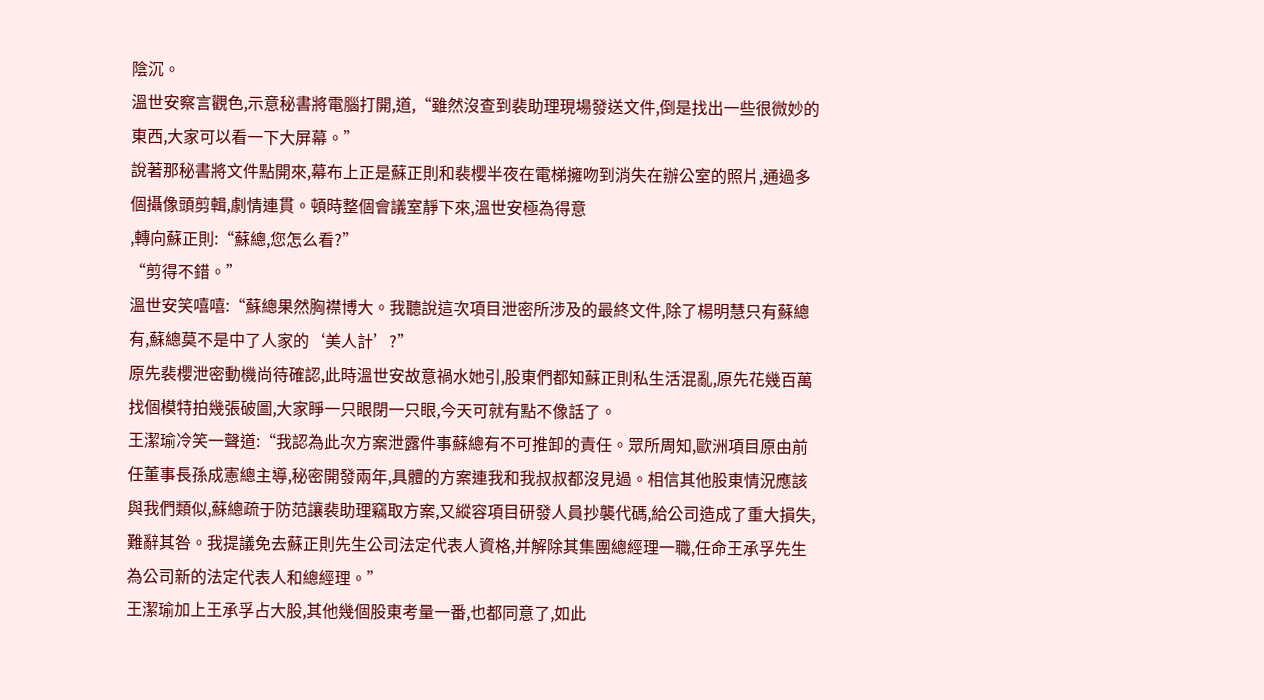陰沉。
溫世安察言觀色,示意秘書將電腦打開,道,“雖然沒查到裴助理現場發送文件,倒是找出一些很微妙的東西,大家可以看一下大屏幕。”
說著那秘書將文件點開來,幕布上正是蘇正則和裴櫻半夜在電梯擁吻到消失在辦公室的照片,通過多個攝像頭剪輯,劇情連貫。頓時整個會議室靜下來,溫世安極為得意
,轉向蘇正則:“蘇總,您怎么看?”
“剪得不錯。”
溫世安笑嘻嘻:“蘇總果然胸襟博大。我聽說這次項目泄密所涉及的最終文件,除了楊明慧只有蘇總有,蘇總莫不是中了人家的‘美人計’?”
原先裴櫻泄密動機尚待確認,此時溫世安故意禍水她引,股東們都知蘇正則私生活混亂,原先花幾百萬找個模特拍幾張破圖,大家睜一只眼閉一只眼,今天可就有點不像話了。
王潔瑜冷笑一聲道:“我認為此次方案泄露件事蘇總有不可推卸的責任。眾所周知,歐洲項目原由前任董事長孫成憲總主導,秘密開發兩年,具體的方案連我和我叔叔都沒見過。相信其他股東情況應該與我們類似,蘇總疏于防范讓裴助理竊取方案,又縱容項目研發人員抄襲代碼,給公司造成了重大損失,難辭其咎。我提議免去蘇正則先生公司法定代表人資格,并解除其集團總經理一職,任命王承孚先生為公司新的法定代表人和總經理。”
王潔瑜加上王承孚占大股,其他幾個股東考量一番,也都同意了,如此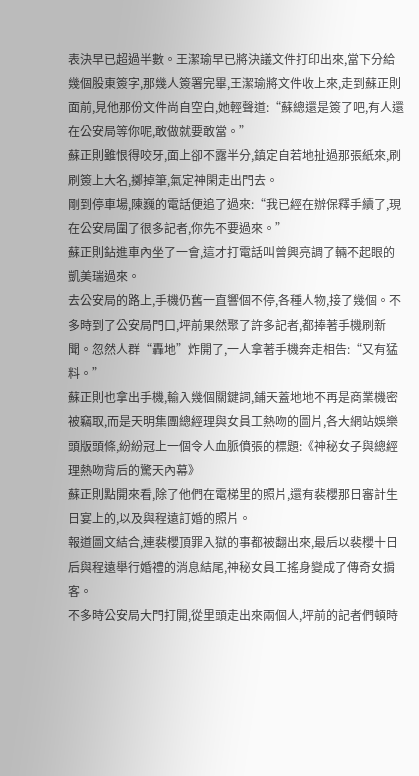表決早已超過半數。王潔瑜早已將決議文件打印出來,當下分給幾個股東簽字,那幾人簽署完畢,王潔瑜將文件收上來,走到蘇正則面前,見他那份文件尚自空白,她輕聲道:“蘇總還是簽了吧,有人還在公安局等你呢,敢做就要敢當。”
蘇正則雖恨得咬牙,面上卻不露半分,鎮定自若地扯過那張紙來,刷刷簽上大名,擲掉筆,氣定神閑走出門去。
剛到停車場,陳巍的電話便追了過來:“我已經在辦保釋手續了,現在公安局圍了很多記者,你先不要過來。”
蘇正則鉆進車內坐了一會,這才打電話叫曾興亮調了輛不起眼的凱美瑞過來。
去公安局的路上,手機仍舊一直響個不停,各種人物,接了幾個。不多時到了公安局門口,坪前果然聚了許多記者,都捧著手機刷新聞。忽然人群“轟地”炸開了,一人拿著手機奔走相告:“又有猛料。”
蘇正則也拿出手機,輸入幾個關鍵詞,鋪天蓋地地不再是商業機密被竊取,而是天明集團總經理與女員工熱吻的圖片,各大網站娛樂頭版頭條,紛紛冠上一個令人血脈僨張的標題:《神秘女子與總經理熱吻背后的驚天內幕》
蘇正則點開來看,除了他們在電梯里的照片,還有裴櫻那日審計生日宴上的,以及與程遠訂婚的照片。
報道圖文結合,連裴櫻頂罪入獄的事都被翻出來,最后以裴櫻十日后與程遠舉行婚禮的消息結尾,神秘女員工搖身變成了傳奇女掮客。
不多時公安局大門打開,從里頭走出來兩個人,坪前的記者們頓時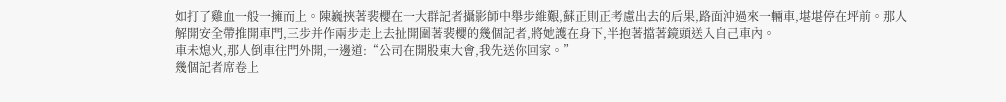如打了雞血一般一擁而上。陳巍挾著裴櫻在一大群記者攝影師中舉步維艱,蘇正則正考慮出去的后果,路面沖過來一輛車,堪堪停在坪前。那人解開安全帶推開車門,三步并作兩步走上去扯開圍著裴櫻的幾個記者,將她護在身下,半抱著擋著鏡頭送入自己車內。
車未熄火,那人倒車往門外開,一邊道:“公司在開股東大會,我先送你回家。”
幾個記者席卷上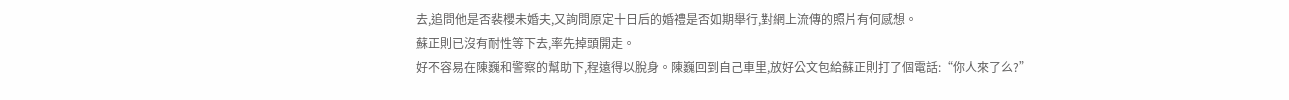去,追問他是否裴櫻未婚夫,又詢問原定十日后的婚禮是否如期舉行,對網上流傳的照片有何感想。
蘇正則已沒有耐性等下去,率先掉頭開走。
好不容易在陳巍和警察的幫助下,程遠得以脫身。陳巍回到自己車里,放好公文包給蘇正則打了個電話:“你人來了么?”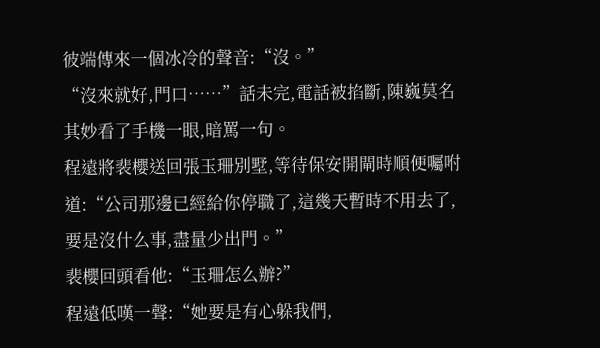彼端傳來一個冰冷的聲音:“沒。”
“沒來就好,門口……”話未完,電話被掐斷,陳巍莫名其妙看了手機一眼,暗罵一句。
程遠將裴櫻送回張玉珊別墅,等待保安開閘時順便囑咐道:“公司那邊已經給你停職了,這幾天暫時不用去了,要是沒什么事,盡量少出門。”
裴櫻回頭看他:“玉珊怎么辦?”
程遠低嘆一聲:“她要是有心躲我們,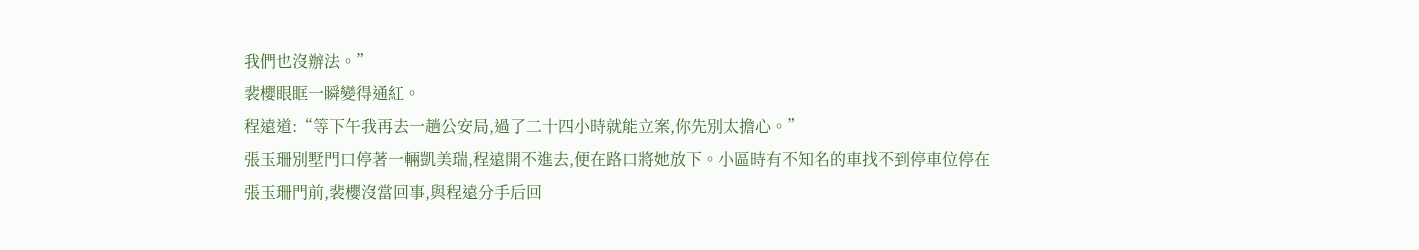我們也沒辦法。”
裴櫻眼眶一瞬變得通紅。
程遠道:“等下午我再去一趟公安局,過了二十四小時就能立案,你先別太擔心。”
張玉珊別墅門口停著一輛凱美瑞,程遠開不進去,便在路口將她放下。小區時有不知名的車找不到停車位停在張玉珊門前,裴櫻沒當回事,與程遠分手后回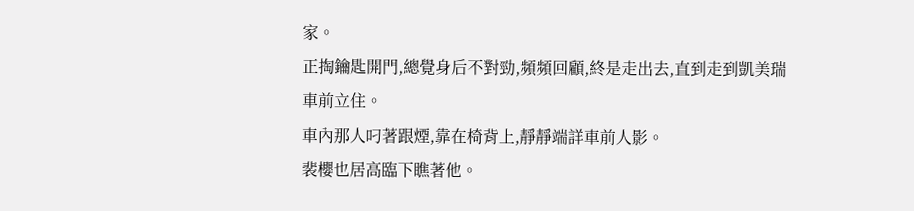家。
正掏鑰匙開門,總覺身后不對勁,頻頻回顧,終是走出去,直到走到凱美瑞車前立住。
車內那人叼著跟煙,靠在椅背上,靜靜端詳車前人影。
裴櫻也居高臨下瞧著他。